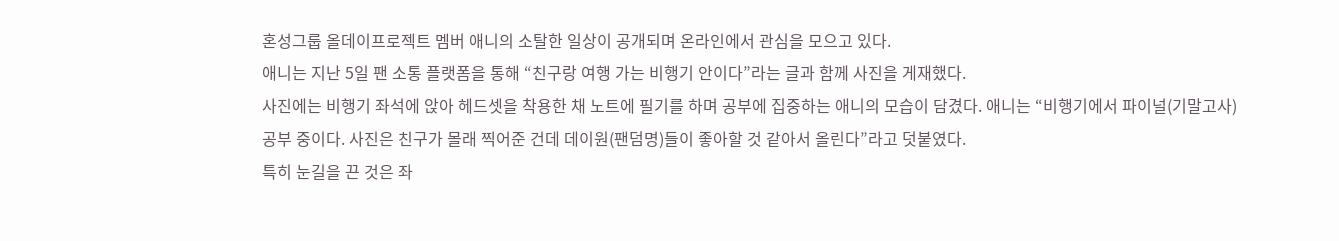혼성그룹 올데이프로젝트 멤버 애니의 소탈한 일상이 공개되며 온라인에서 관심을 모으고 있다.
애니는 지난 5일 팬 소통 플랫폼을 통해 “친구랑 여행 가는 비행기 안이다”라는 글과 함께 사진을 게재했다.
사진에는 비행기 좌석에 앉아 헤드셋을 착용한 채 노트에 필기를 하며 공부에 집중하는 애니의 모습이 담겼다. 애니는 “비행기에서 파이널(기말고사) 공부 중이다. 사진은 친구가 몰래 찍어준 건데 데이원(팬덤명)들이 좋아할 것 같아서 올린다”라고 덧붙였다.
특히 눈길을 끈 것은 좌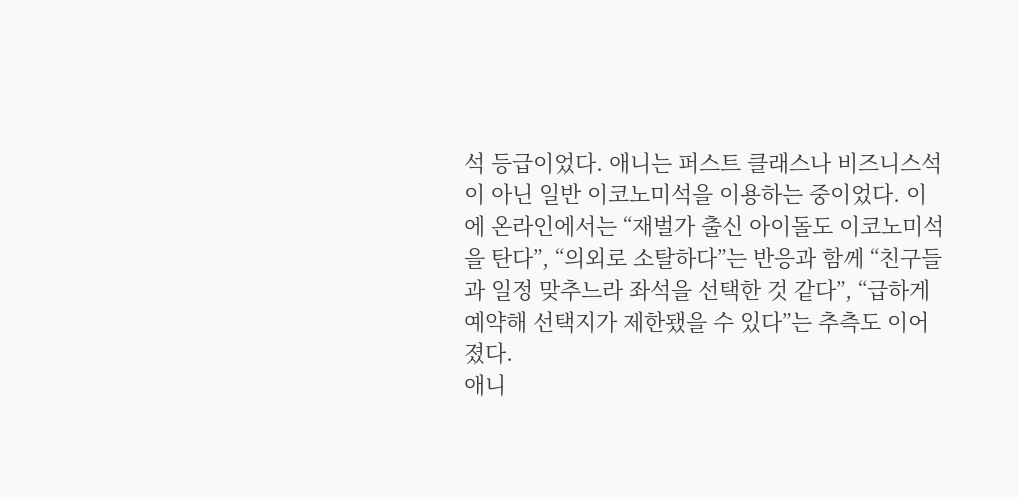석 등급이었다. 애니는 퍼스트 클래스나 비즈니스석이 아닌 일반 이코노미석을 이용하는 중이었다. 이에 온라인에서는 “재벌가 출신 아이돌도 이코노미석을 탄다”, “의외로 소탈하다”는 반응과 함께 “친구들과 일정 맞추느라 좌석을 선택한 것 같다”, “급하게 예약해 선택지가 제한됐을 수 있다”는 추측도 이어졌다.
애니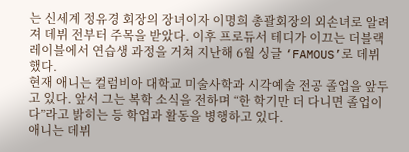는 신세계 정유경 회장의 장녀이자 이명희 총괄회장의 외손녀로 알려져 데뷔 전부터 주목을 받았다. 이후 프로듀서 테디가 이끄는 더블랙레이블에서 연습생 과정을 거쳐 지난해 6월 싱글 ‘FAMOUS’로 데뷔했다.
현재 애니는 컬럼비아 대학교 미술사학과 시각예술 전공 졸업을 앞두고 있다. 앞서 그는 복학 소식을 전하며 “한 학기만 더 다니면 졸업이다”라고 밝히는 등 학업과 활동을 병행하고 있다.
애니는 데뷔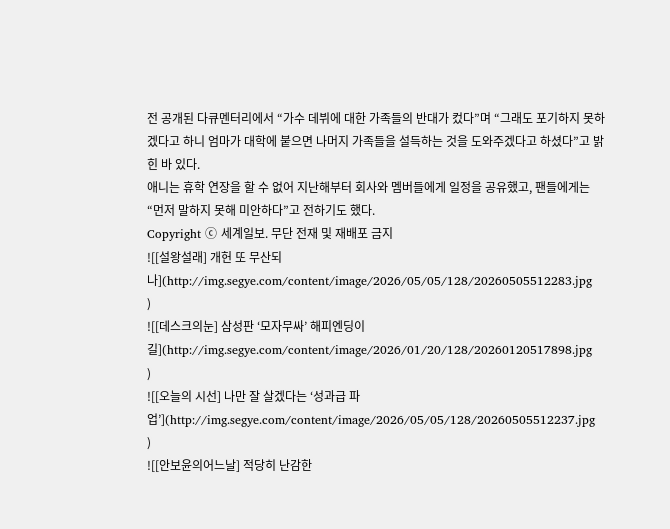전 공개된 다큐멘터리에서 “가수 데뷔에 대한 가족들의 반대가 컸다”며 “그래도 포기하지 못하겠다고 하니 엄마가 대학에 붙으면 나머지 가족들을 설득하는 것을 도와주겠다고 하셨다”고 밝힌 바 있다.
애니는 휴학 연장을 할 수 없어 지난해부터 회사와 멤버들에게 일정을 공유했고, 팬들에게는 “먼저 말하지 못해 미안하다”고 전하기도 했다.
Copyright ⓒ 세계일보. 무단 전재 및 재배포 금지
![[설왕설래] 개헌 또 무산되나](http://img.segye.com/content/image/2026/05/05/128/20260505512283.jpg
)
![[데스크의눈] 삼성판 ‘모자무싸’ 해피엔딩이길](http://img.segye.com/content/image/2026/01/20/128/20260120517898.jpg
)
![[오늘의 시선] 나만 잘 살겠다는 ‘성과급 파업’](http://img.segye.com/content/image/2026/05/05/128/20260505512237.jpg
)
![[안보윤의어느날] 적당히 난감한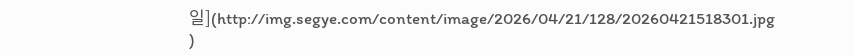일](http://img.segye.com/content/image/2026/04/21/128/20260421518301.jpg
)